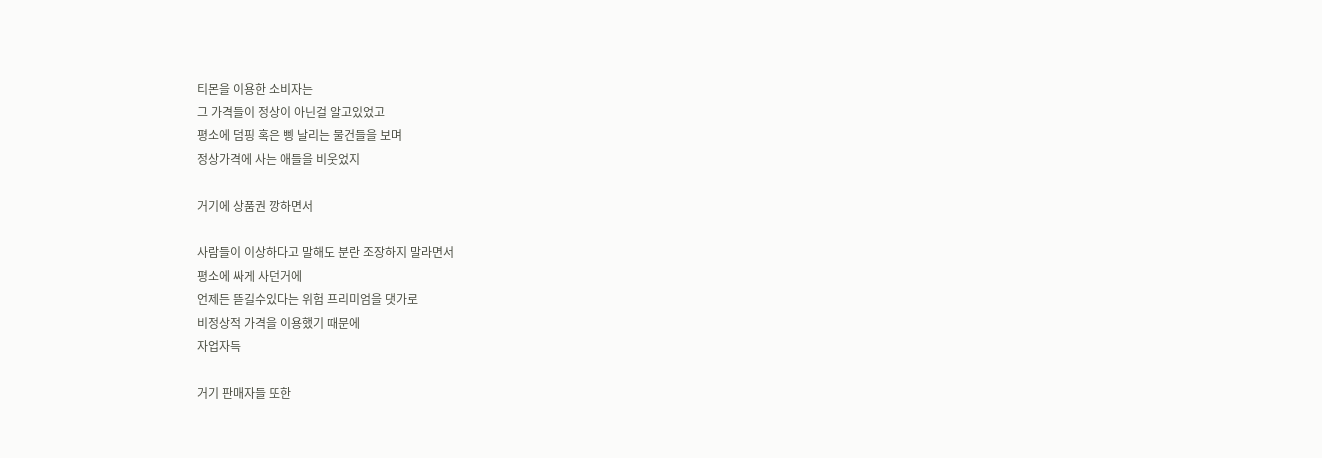티몬을 이용한 소비자는
그 가격들이 정상이 아닌걸 알고있었고
평소에 덤핑 혹은 삥 날리는 물건들을 보며
정상가격에 사는 애들을 비웃었지

거기에 상품권 깡하면서

사람들이 이상하다고 말해도 분란 조장하지 말라면서
평소에 싸게 사던거에
언제든 뜯길수있다는 위험 프리미엄을 댓가로
비정상적 가격을 이용했기 때문에
자업자득

거기 판매자들 또한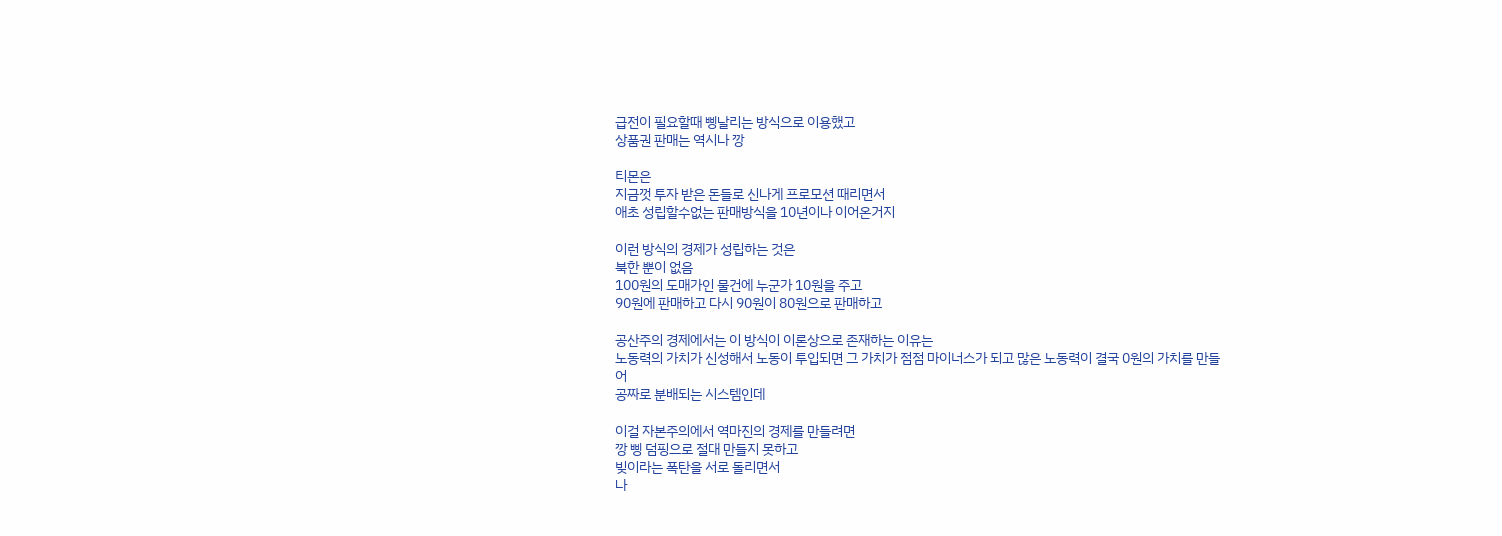급전이 필요할때 삥날리는 방식으로 이용했고
상품권 판매는 역시나 깡

티몬은
지금껏 투자 받은 돈들로 신나게 프로모션 때리면서
애초 성립할수없는 판매방식을 10년이나 이어온거지

이런 방식의 경제가 성립하는 것은
북한 뿐이 없음
100원의 도매가인 물건에 누군가 10원을 주고
90원에 판매하고 다시 90원이 80원으로 판매하고

공산주의 경제에서는 이 방식이 이론상으로 존재하는 이유는
노동력의 가치가 신성해서 노동이 투입되면 그 가치가 점점 마이너스가 되고 많은 노동력이 결국 0원의 가치를 만들어
공짜로 분배되는 시스템인데

이걸 자본주의에서 역마진의 경제를 만들려면
깡 삥 덤핑으로 절대 만들지 못하고
빚이라는 폭탄을 서로 돌리면서
나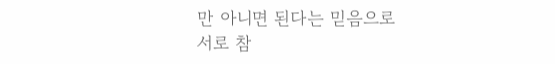만 아니면 된다는 믿음으로
서로 참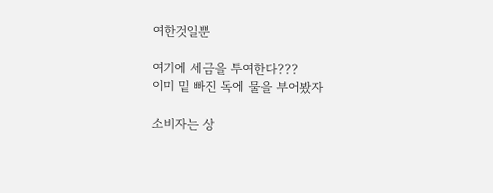여한것일뿐

여기에 세금을 투여한다???
이미 밑 빠진 독에 물을 부어봤자

소비자는 상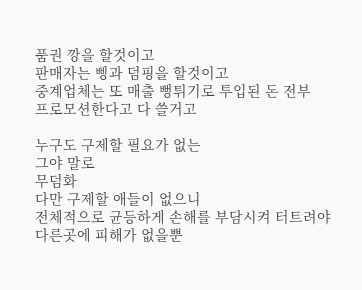품권 깡을 할것이고
판매자는 삥과 덤핑을 할것이고
중계업체는 또 매출 뻥튀기로 투입된 돈 전부
프로모션한다고 다 쓸거고

누구도 구제할 필요가 없는
그야 말로
무덤화
다만 구제할 애들이 없으니
전체적으로 균등하게 손해를 부담시켜 터트려야
다른곳에 피해가 없을뿐